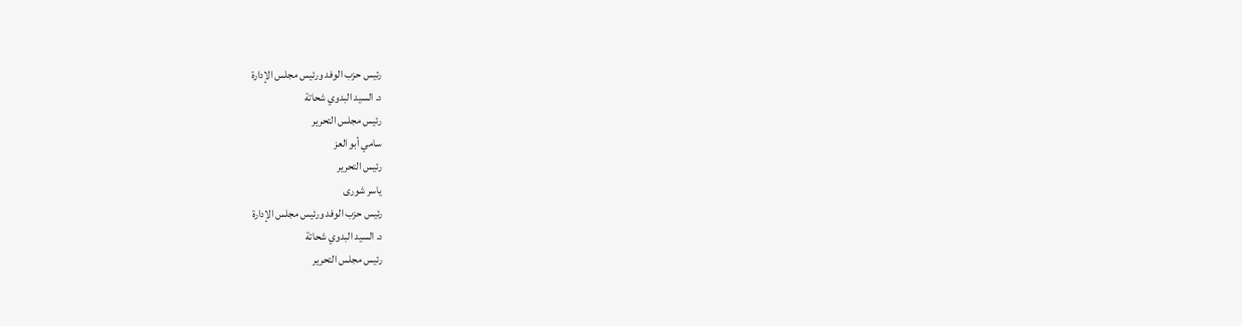رئيس حزب الوفد ورئيس مجلس الإدارة
د. السيد البدوي شحاتة
رئيس مجلس التحرير
سامي أبو العز
رئيس التحرير
ياسر شورى
رئيس حزب الوفد ورئيس مجلس الإدارة
د. السيد البدوي شحاتة
رئيس مجلس التحرير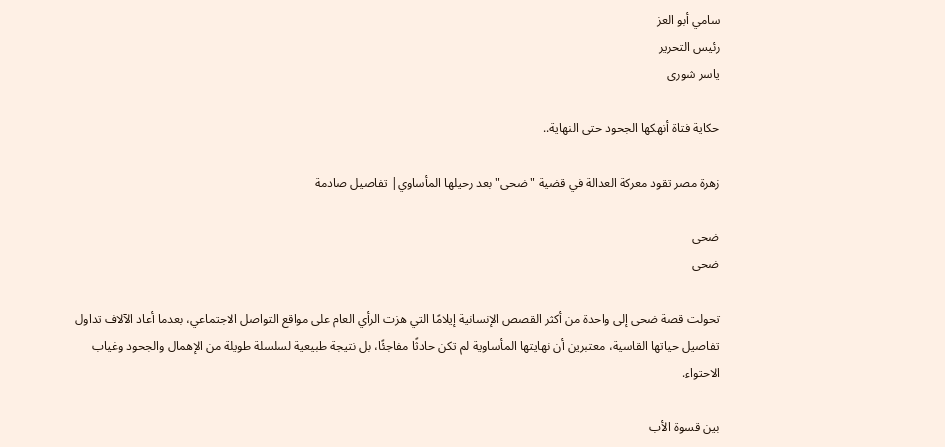سامي أبو العز
رئيس التحرير
ياسر شورى

حكاية فتاة أنهكها الجحود حتى النهاية..

زهرة مصر تقود معركة العدالة في قضية "ضحى" بعد رحيلها المأساوي| تفاصيل صادمة

ضحى
ضحى

تحولت قصة ضحى إلى واحدة من أكثر القصص الإنسانية إيلامًا التي هزت الرأي العام على مواقع التواصل الاجتماعي، بعدما أعاد الآلاف تداول تفاصيل حياتها القاسية، معتبرين أن نهايتها المأساوية لم تكن حادثًا مفاجئًا، بل نتيجة طبيعية لسلسلة طويلة من الإهمال والجحود وغياب الاحتواء.

بين قسوة الأب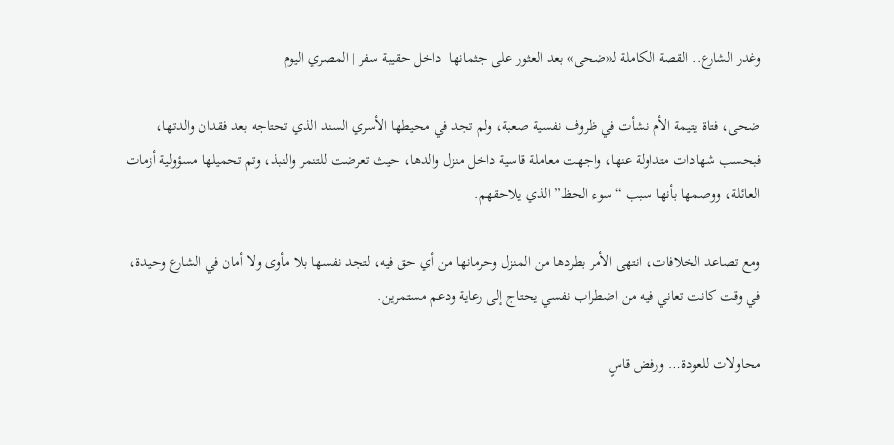وغدر الشارع.. القصة الكاملة لـ«ضحى» بعد العثور على جثمانها  داخل حقيبة سفر | المصري اليوم

ضحى، فتاة يتيمة الأم نشأت في ظروف نفسية صعبة، ولم تجد في محيطها الأسري السند الذي تحتاجه بعد فقدان والدتها، فبحسب شهادات متداولة عنها، واجهت معاملة قاسية داخل منزل والدها، حيث تعرضت للتنمر والنبذ، وتم تحميلها مسؤولية أزمات العائلة، ووصمها بأنها سبب “سوء الحظ” الذي يلاحقهم.

ومع تصاعد الخلافات، انتهى الأمر بطردها من المنزل وحرمانها من أي حق فيه، لتجد نفسها بلا مأوى ولا أمان في الشارع وحيدة، في وقت كانت تعاني فيه من اضطراب نفسي يحتاج إلى رعاية ودعم مستمرين.

محاولات للعودة… ورفض قاسٍ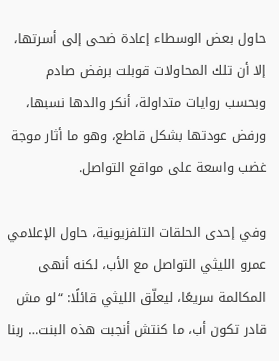حاول بعض الوسطاء إعادة ضحى إلى أسرتها، إلا أن تلك المحاولات قوبلت برفض صادم  وبحسب روايات متداولة، أنكر والدها نسبها، ورفض عودتها بشكل قاطع، وهو ما أثار موجة غضب واسعة على مواقع التواصل.

وفي إحدى الحلقات التلفزيونية، حاول الإعلامي عمرو الليثي التواصل مع الأب، لكنه أنهى المكالمة سريعًا، ليعلّق الليثي قائلًا: “لو مش قادر تكون أب، ما كنتش أنجبت هذه البنت… ربنا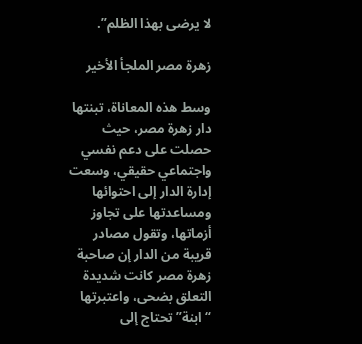لا يرضى بهذا الظلم”.

زهرة مصر الملجأ الأخير

وسط هذه المعاناة، تبنتها دار زهرة مصر، حيث حصلت على دعم نفسي واجتماعي حقيقي، وسعت إدارة الدار إلى احتوائها ومساعدتها على تجاوز أزماتها، وتقول مصادر قريبة من الدار إن صاحبة زهرة مصر كانت شديدة التعلق بضحى، واعتبرتها “ابنة” تحتاج إلى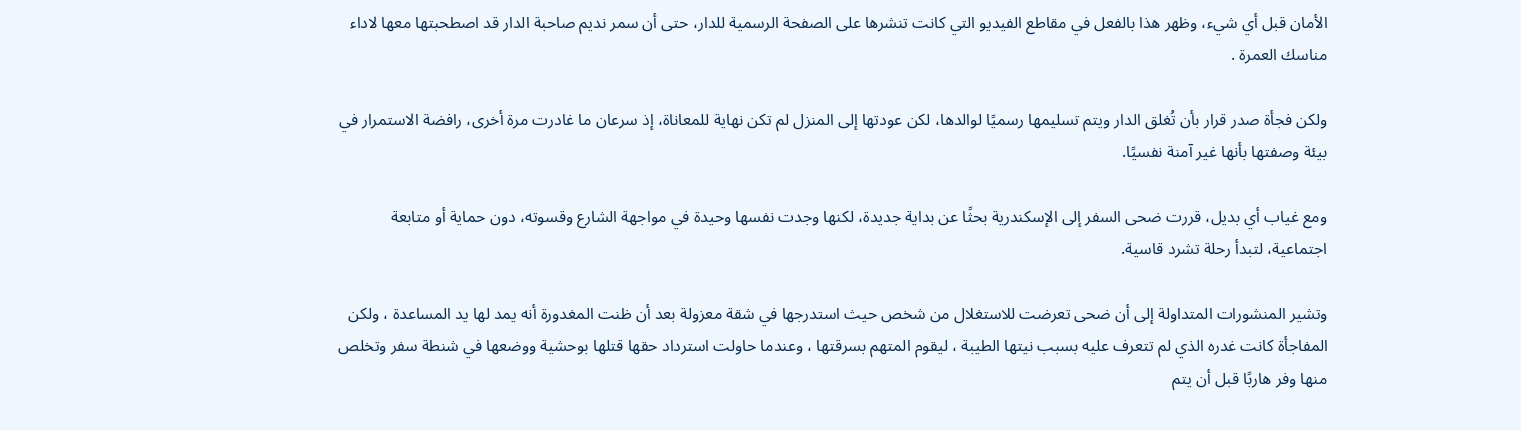الأمان قبل أي شيء، وظهر هذا بالفعل في مقاطع الفيديو التي كانت تنشرها على الصفحة الرسمية للدار، حتى أن سمر نديم صاحبة الدار قد اصطحبتها معها لاداء مناسك العمرة .

ولكن فجأة صدر قرار بأن تُغلق الدار ويتم تسليمها رسميًا لوالدها، لكن عودتها إلى المنزل لم تكن نهاية للمعاناة، إذ سرعان ما غادرت مرة أخرى، رافضة الاستمرار في بيئة وصفتها بأنها غير آمنة نفسيًا.

ومع غياب أي بديل، قررت ضحى السفر إلى الإسكندرية بحثًا عن بداية جديدة، لكنها وجدت نفسها وحيدة في مواجهة الشارع وقسوته، دون حماية أو متابعة اجتماعية، لتبدأ رحلة تشرد قاسية.

وتشير المنشورات المتداولة إلى أن ضحى تعرضت للاستغلال من شخص حيث استدرجها في شقة معزولة بعد أن ظنت المغدورة أنه يمد لها يد المساعدة ، ولكن المفاجأة كانت غدره الذي لم تتعرف عليه بسبب نيتها الطيبة ، ليقوم المتهم بسرقتها ، وعندما حاولت استرداد حقها قتلها بوحشية ووضعها في شنطة سفر وتخلص منها وفر هاربًا قبل أن يتم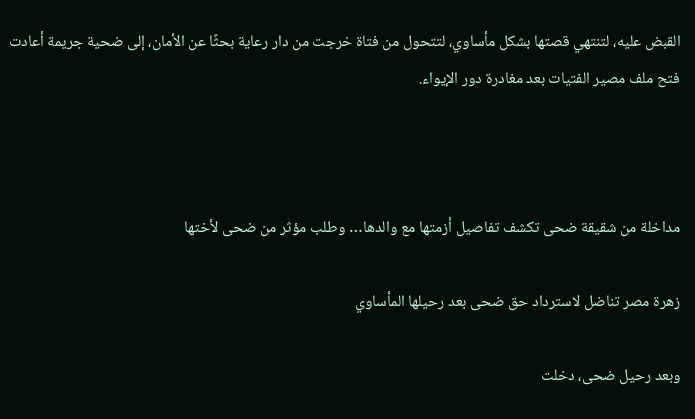القبض عليه، لتنتهي قصتها بشكل مأساوي، لتتحول من فتاة خرجت من دار رعاية بحثًا عن الأمان، إلى ضحية جريمة أعادت فتح ملف مصير الفتيات بعد مغادرة دور الإيواء.



مداخلة من شقيقة ضحى تكشف تفاصيل أزمتها مع والدها… وطلب مؤثر من ضحى لأختها

زهرة مصر تناضل لاسترداد حق ضحى بعد رحيلها المأساوي

وبعد رحيل ضحى، دخلت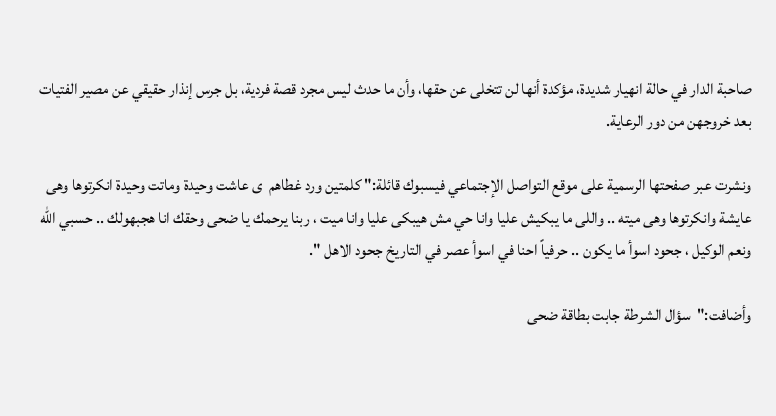صاحبة الدار في حالة انهيار شديدة، مؤكدة أنها لن تتخلى عن حقها، وأن ما حدث ليس مجرد قصة فردية، بل جرس إنذار حقيقي عن مصير الفتيات بعد خروجهن من دور الرعاية.

ونشرت عبر صفحتها الرسمية على موقع التواصل الإجتماعي فيسبوك قائلة:" كلمتين ورد غطاهم  ى عاشت وحيدة وماتت وحيدة انكرتوها وهى عايشة وانكرتوها وهى ميته .. واللى ما يبكيش عليا وانا حي مش هيبكى عليا وانا ميت ، ربنا يرحمك يا ضحى وحقك انا هجبهولك .. حسبي الله ونعم الوكيل ، جحود اسوأ ما يكون .. حرفياً احنا في اسوأ عصر في التاريخ جحود الاهل ".

وأضافت:"  سؤال الشرطة جابت بطاقة ضحى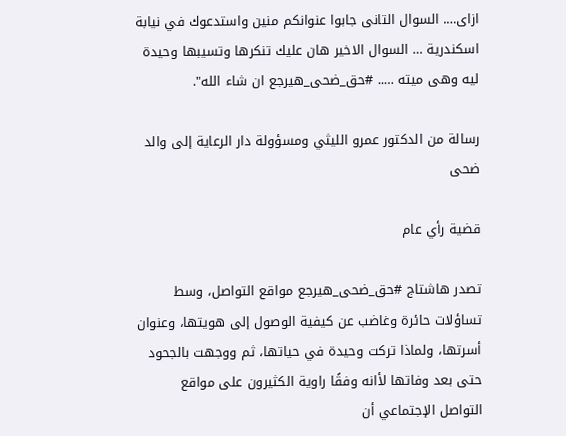ازاى…. السوال التانى جابوا عنوانكم منين واستدعوك في نيابة اسكندرية … السوال الاخير هان عليك تنكرها وتسيبها وحيدة ليه وهى ميته ….. #حق_ضحى_هيرجع ان شاء الله".

رسالة من الدكتور عمرو الليثي ومسؤولة دار الرعاية إلى والد ضحى

قضية رأي عام

تصدر هاشتاج #حق_ضحى_هيرجع مواقع التواصل، وسط تساؤلات حائرة وغاضب عن كيفية الوصول إلى هويتها، وعنوان أسرتها، ولماذا تركت وحيدة في حياتها، ثم ووجهت بالجحود حتى بعد وفاتها لأانه وفقًا راوية الكثيرون على مواقع التواصل الإجتماعي أن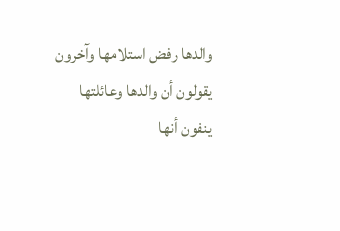والدها رفض استلامها وآخرون يقولون أن والدها وعائلتها ينفون أنها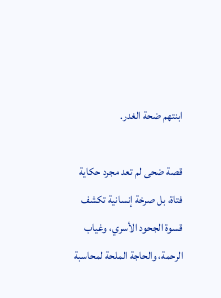ابنتهم ضحة الغدر.

قصة ضحى لم تعد مجرد حكاية فتاة، بل صرخة إنسانية تكشف قسوة الجحود الأسري، وغياب الرحمة، والحاجة الملحة لمحاسبة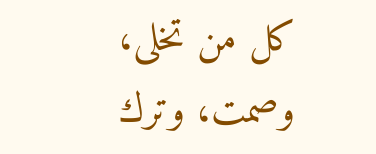كل من تخلى، وصمت، وترك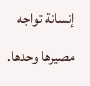إنسانة تواجه مصيرها وحدها.